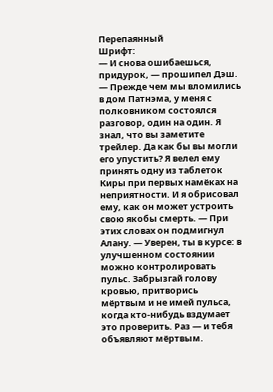Перепаянный
Шрифт:
— И снова ошибаешься, придурок, — прошипел Дэш. — Прежде чем мы вломились в дом Патнэма, у меня с полковником состоялся разговор, один на один. Я знал, что вы заметите трейлер. Да как бы вы могли его упустить? Я велел ему принять одну из таблеток Киры при первых намёках на неприятности. И я обрисовал ему, как он может устроить свою якобы смерть. — При этих словах он подмигнул Алану. — Уверен, ты в курсе: в улучшенном состоянии можно контролировать пульс. Забрызгай голову кровью, притворись мёртвым и не имей пульса, когда кто-нибудь вздумает это проверить. Раз — и тебя объявляют мёртвым.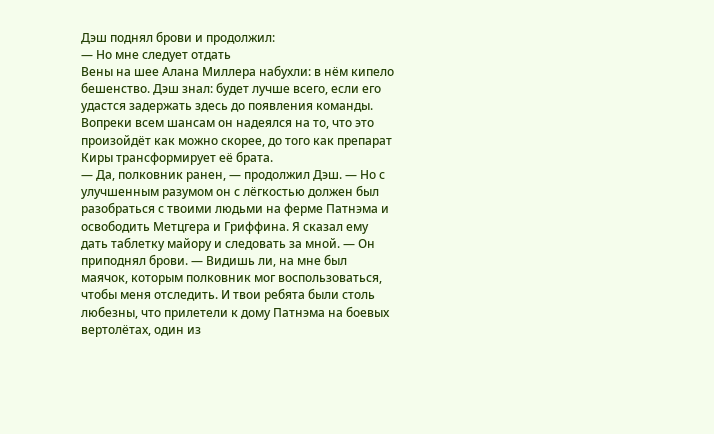Дэш поднял брови и продолжил:
— Но мне следует отдать
Вены на шее Алана Миллера набухли: в нём кипело бешенство. Дэш знал: будет лучше всего, если его удастся задержать здесь до появления команды. Вопреки всем шансам он надеялся на то, что это произойдёт как можно скорее, до того как препарат Киры трансформирует её брата.
— Да, полковник ранен, — продолжил Дэш. — Но с улучшенным разумом он с лёгкостью должен был разобраться с твоими людьми на ферме Патнэма и освободить Метцгера и Гриффина. Я сказал ему дать таблетку майору и следовать за мной. — Он приподнял брови. — Видишь ли, на мне был маячок, которым полковник мог воспользоваться, чтобы меня отследить. И твои ребята были столь любезны, что прилетели к дому Патнэма на боевых вертолётах, один из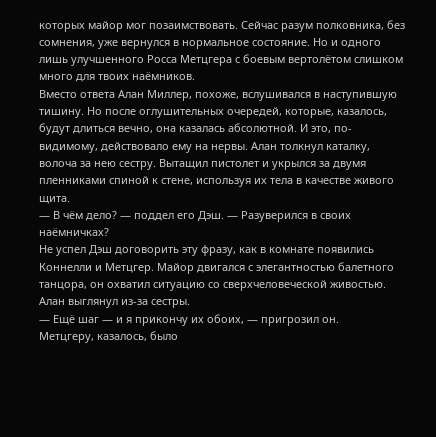которых майор мог позаимствовать. Сейчас разум полковника, без сомнения, уже вернулся в нормальное состояние. Но и одного лишь улучшенного Росса Метцгера с боевым вертолётом слишком много для твоих наёмников.
Вместо ответа Алан Миллер, похоже, вслушивался в наступившую тишину. Но после оглушительных очередей, которые, казалось, будут длиться вечно, она казалась абсолютной. И это, по-видимому, действовало ему на нервы. Алан толкнул каталку, волоча за нею сестру. Вытащил пистолет и укрылся за двумя пленниками спиной к стене, используя их тела в качестве живого щита.
— В чём дело? — поддел его Дэш. — Разуверился в своих наёмничках?
Не успел Дэш договорить эту фразу, как в комнате появились Коннелли и Метцгер. Майор двигался с элегантностью балетного танцора, он охватил ситуацию со сверхчеловеческой живостью.
Алан выглянул из-за сестры.
— Ещё шаг — и я прикончу их обоих, — пригрозил он.
Метцгеру, казалось, было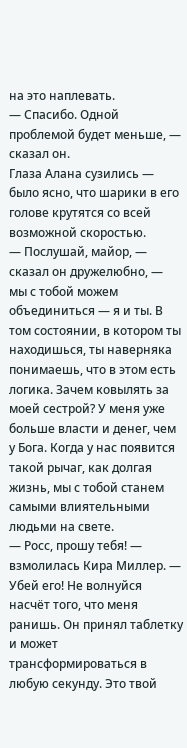на это наплевать.
— Спасибо. Одной проблемой будет меньше, — сказал он.
Глаза Алана сузились — было ясно, что шарики в его голове крутятся со всей возможной скоростью.
— Послушай, майор, — сказал он дружелюбно, — мы с тобой можем объединиться — я и ты. В том состоянии, в котором ты находишься, ты наверняка понимаешь, что в этом есть логика. Зачем ковылять за моей сестрой? У меня уже больше власти и денег, чем у Бога. Когда у нас появится такой рычаг, как долгая жизнь, мы с тобой станем самыми влиятельными людьми на свете.
— Росс, прошу тебя! — взмолилась Кира Миллер. — Убей его! Не волнуйся насчёт того, что меня ранишь. Он принял таблетку и может трансформироваться в любую секунду. Это твой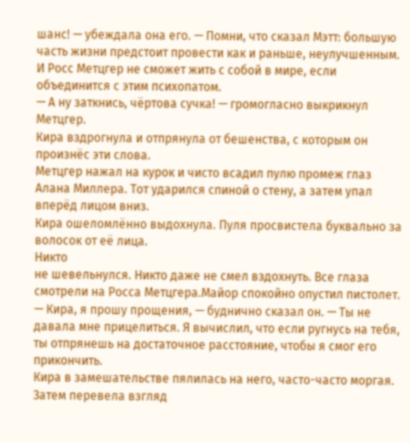шанс! — убеждала она его. — Помни, что сказал Мэтт: большую часть жизни предстоит провести как и раньше, неулучшенным. И Росс Метцгер не сможет жить с собой в мире, если объединится с этим психопатом.
— А ну заткнись, чёртова сучка! — громогласно выкрикнул Метцгер.
Кира вздрогнула и отпрянула от бешенства, с которым он произнёс эти слова.
Метцгер нажал на курок и чисто всадил пулю промеж глаз Алана Миллера. Тот ударился спиной о стену, а затем упал вперёд лицом вниз.
Кира ошеломлённо выдохнула. Пуля просвистела буквально за волосок от её лица.
Никто
не шевельнулся. Никто даже не смел вздохнуть. Все глаза смотрели на Росса Метцгера.Майор спокойно опустил пистолет.
— Кира, я прошу прощения, — буднично сказал он. — Ты не давала мне прицелиться. Я вычислил, что если ругнусь на тебя, ты отпрянешь на достаточное расстояние, чтобы я смог его прикончить.
Кира в замешательстве пялилась на него, часто-часто моргая. Затем перевела взгляд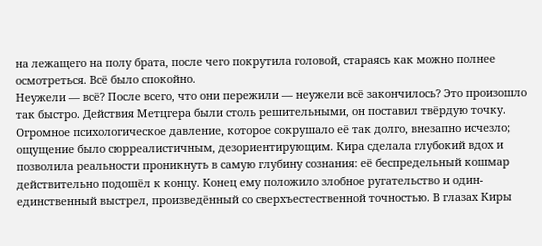на лежащего на полу брата, после чего покрутила головой, стараясь как можно полнее осмотреться. Всё было спокойно.
Неужели — всё? После всего, что они пережили — неужели всё закончилось? Это произошло так быстро. Действия Метцгера были столь решительными, он поставил твёрдую точку. Огромное психологическое давление, которое сокрушало её так долго, внезапно исчезло; ощущение было сюрреалистичным, дезориентирующим. Кира сделала глубокий вдох и позволила реальности проникнуть в самую глубину сознания: её беспредельный кошмар действительно подошёл к концу. Конец ему положило злобное ругательство и один-единственный выстрел, произведённый со сверхъестественной точностью. В глазах Киры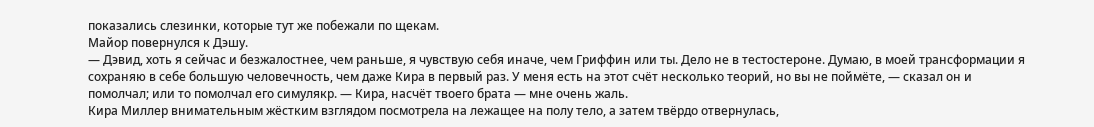показались слезинки, которые тут же побежали по щекам.
Майор повернулся к Дэшу.
— Дэвид, хоть я сейчас и безжалостнее, чем раньше, я чувствую себя иначе, чем Гриффин или ты. Дело не в тестостероне. Думаю, в моей трансформации я сохраняю в себе большую человечность, чем даже Кира в первый раз. У меня есть на этот счёт несколько теорий, но вы не поймёте, — сказал он и помолчал; или то помолчал его симулякр. — Кира, насчёт твоего брата — мне очень жаль.
Кира Миллер внимательным жёстким взглядом посмотрела на лежащее на полу тело, а затем твёрдо отвернулась,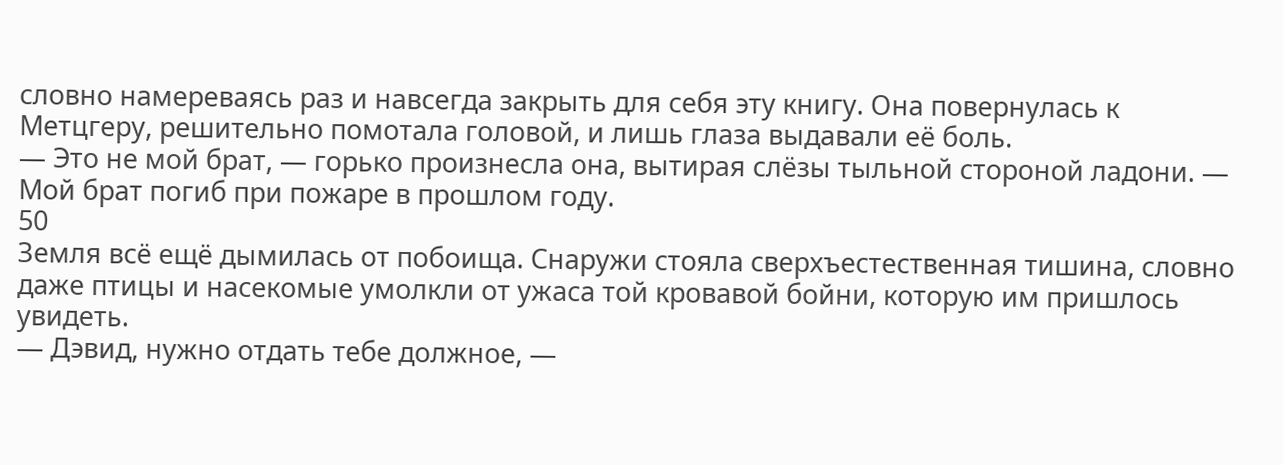словно намереваясь раз и навсегда закрыть для себя эту книгу. Она повернулась к Метцгеру, решительно помотала головой, и лишь глаза выдавали её боль.
— Это не мой брат, — горько произнесла она, вытирая слёзы тыльной стороной ладони. — Мой брат погиб при пожаре в прошлом году.
50
Земля всё ещё дымилась от побоища. Снаружи стояла сверхъестественная тишина, словно даже птицы и насекомые умолкли от ужаса той кровавой бойни, которую им пришлось увидеть.
— Дэвид, нужно отдать тебе должное, —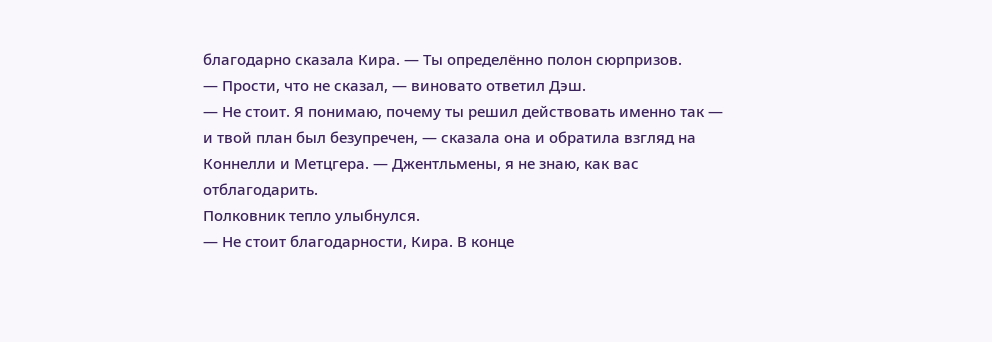благодарно сказала Кира. — Ты определённо полон сюрпризов.
— Прости, что не сказал, — виновато ответил Дэш.
— Не стоит. Я понимаю, почему ты решил действовать именно так — и твой план был безупречен, — сказала она и обратила взгляд на Коннелли и Метцгера. — Джентльмены, я не знаю, как вас отблагодарить.
Полковник тепло улыбнулся.
— Не стоит благодарности, Кира. В конце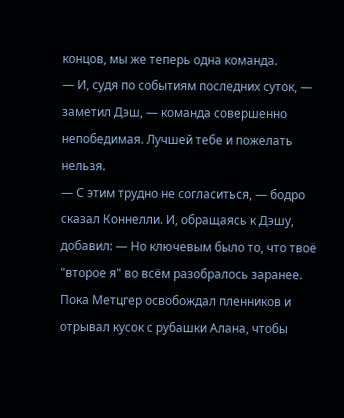концов, мы же теперь одна команда.
— И, судя по событиям последних суток, — заметил Дэш, — команда совершенно непобедимая. Лучшей тебе и пожелать нельзя.
— С этим трудно не согласиться, — бодро сказал Коннелли. И, обращаясь к Дэшу, добавил: — Но ключевым было то, что твоё "второе я" во всём разобралось заранее.
Пока Метцгер освобождал пленников и отрывал кусок с рубашки Алана, чтобы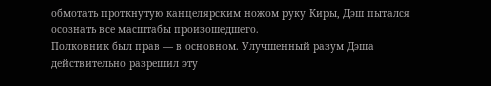обмотать проткнутую канцелярским ножом руку Киры, Дэш пытался осознать все масштабы произошедшего.
Полковник был прав — в основном. Улучшенный разум Дэша действительно разрешил эту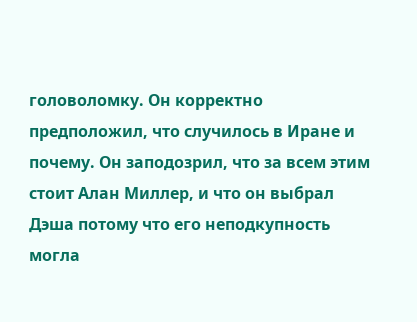головоломку. Он корректно предположил, что случилось в Иране и почему. Он заподозрил, что за всем этим стоит Алан Миллер, и что он выбрал Дэша потому что его неподкупность могла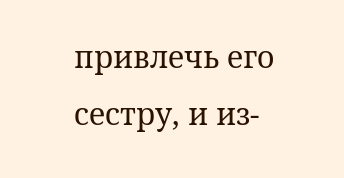привлечь его сестру, и из-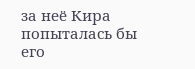за неё Кира попыталась бы его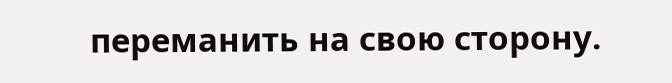переманить на свою сторону.